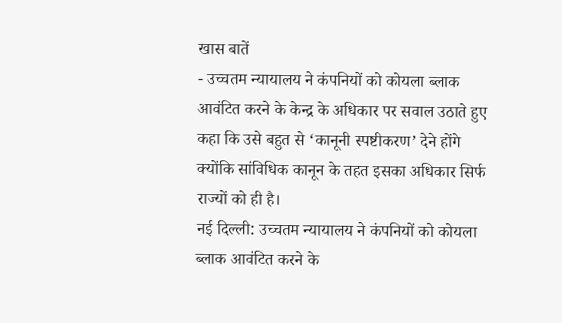खास बातें
- उच्चतम न्यायालय ने कंपनियों को कोयला ब्लाक आवंटित करने के केन्द्र के अधिकार पर सवाल उठाते हुए कहा कि उसे बहुत से ‘कानूनी स्पष्टीकरण’ देने होंगे क्योंकि सांविधिक कानून के तहत इसका अधिकार सिर्फ राज्यों को ही है।
नई दिल्ली: उच्चतम न्यायालय ने कंपनियों को कोयला ब्लाक आवंटित करने के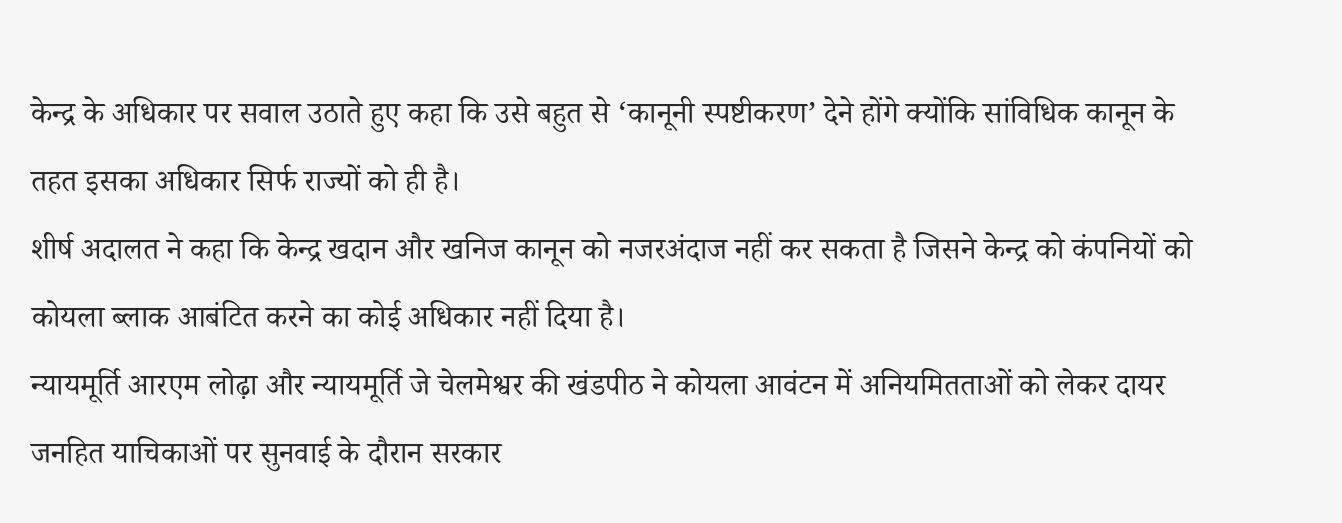केन्द्र के अधिकार पर सवाल उठाते हुए कहा कि उसे बहुत से ‘कानूनी स्पष्टीकरण’ देने होंगे क्योंकि सांविधिक कानून के तहत इसका अधिकार सिर्फ राज्यों को ही है।
शीर्ष अदालत ने कहा कि केन्द्र खदान और खनिज कानून को नजरअंदाज नहीं कर सकता है जिसने केन्द्र को कंपनियों को कोयला ब्लाक आबंटित करने का कोई अधिकार नहीं दिया है।
न्यायमूर्ति आरएम लोढ़ा और न्यायमूर्ति जे चेलमेश्वर की खंडपीठ ने कोयला आवंटन में अनियमितताओं को लेकर दायर जनहित याचिकाओं पर सुनवाई के दौरान सरकार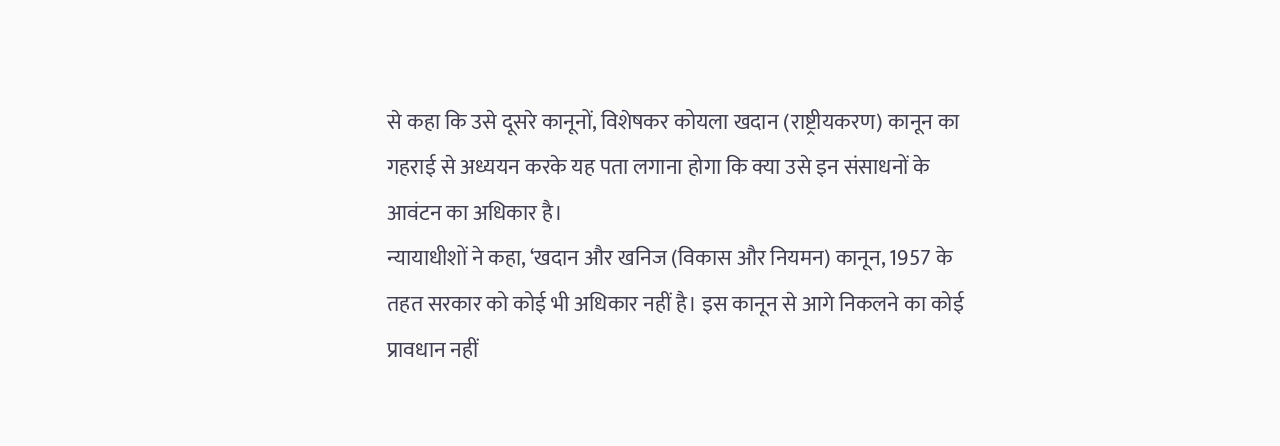से कहा कि उसे दूसरे कानूनों, विशेषकर कोयला खदान (राष्ट्रीयकरण) कानून का गहराई से अध्ययन करके यह पता लगाना होगा कि क्या उसे इन संसाधनों के आवंटन का अधिकार है।
न्यायाधीशों ने कहा, ‘खदान और खनिज (विकास और नियमन) कानून, 1957 के तहत सरकार को कोई भी अधिकार नहीं है। इस कानून से आगे निकलने का कोई प्रावधान नहीं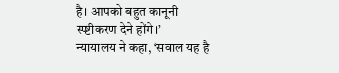है। आपको बहुत कानूनी स्प्ष्टीकरण देने होंगे।’
न्यायालय ने कहा, ‘सवाल यह है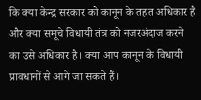कि क्या केन्द्र सरकार को कानून के तहत अधिकार है और क्या समूचे विधायी तंत्र को नजरअंदाज करने का उसे अधिकार है। क्या आप कानून के विधायी प्रावधानों से आगे जा सकते हैं।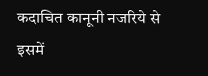कदाचित कानूनी नजरिये से इसमें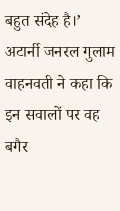बहुत संदेह है।’ अटार्नी जनरल गुलाम वाहनवती ने कहा कि इन सवालों पर वह बगैर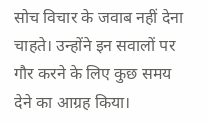सोच विचार के जवाब नहीं देना चाहते। उन्होंने इन सवालों पर गौर करने के लिए कुछ समय देने का आग्रह किया।